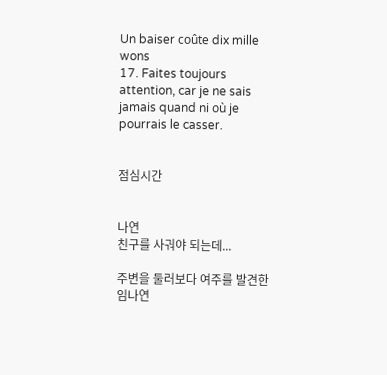Un baiser coûte dix mille wons
17. Faites toujours attention, car je ne sais jamais quand ni où je pourrais le casser.


점심시간


나연
친구를 사궈야 되는데...

주변을 둘러보다 여주를 발견한 임나연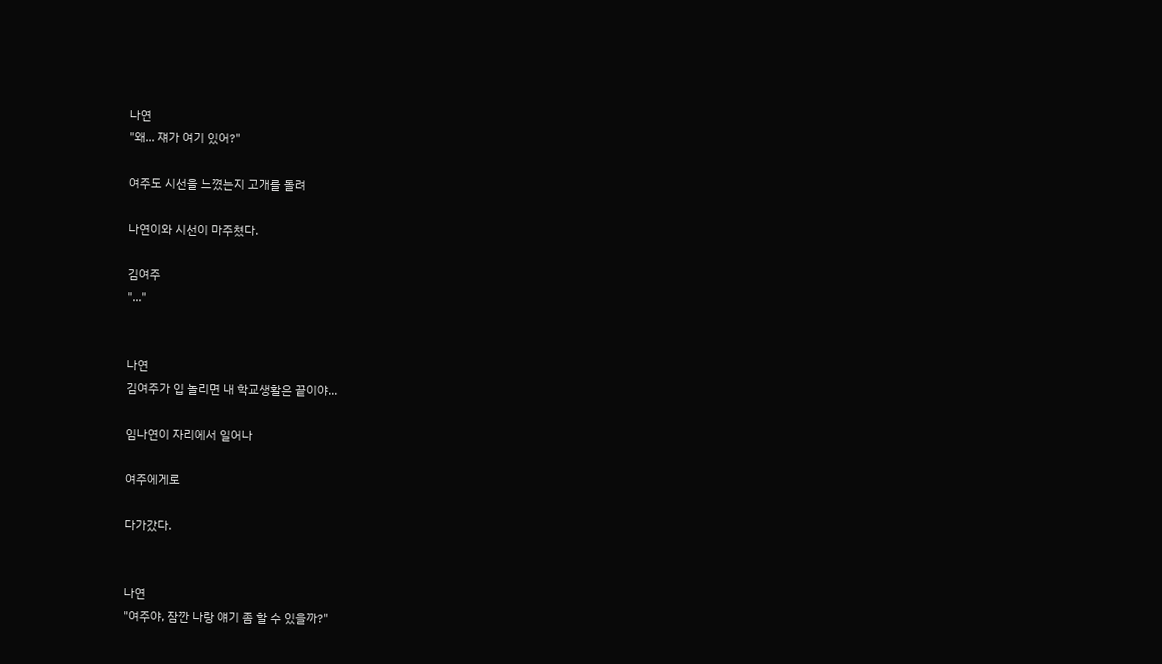나연
"왜... 쟤가 여기 있어?"

여주도 시선을 느꼈는지 고개를 돌려

나연이와 시선이 마주쳤다.

김여주
"..."


나연
김여주가 입 놀리면 내 학교생활은 끝이야...

임나연이 자리에서 일어나

여주에게로

다가갔다.


나연
"여주야, 잠깐 나랑 얘기 좀 할 수 있을까?"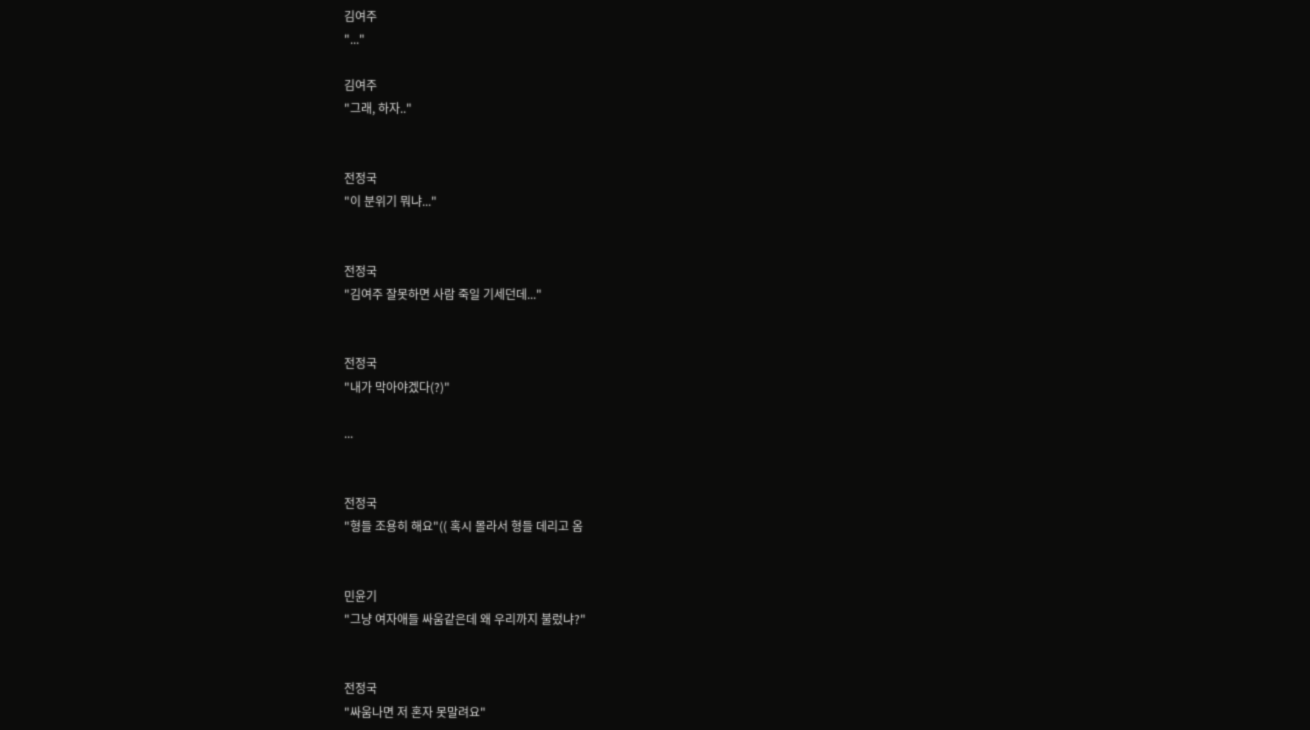김여주
"..."

김여주
"그래, 하자.."


전정국
"이 분위기 뭐냐..."


전정국
"김여주 잘못하면 사람 죽일 기세던데..."


전정국
"내가 막아야겠다(?)"

...


전정국
"형들 조용히 해요"(( 혹시 몰라서 형들 데리고 옴


민윤기
"그냥 여자애들 싸움같은데 왜 우리까지 불렀냐?"


전정국
"싸움나면 저 혼자 못말려요"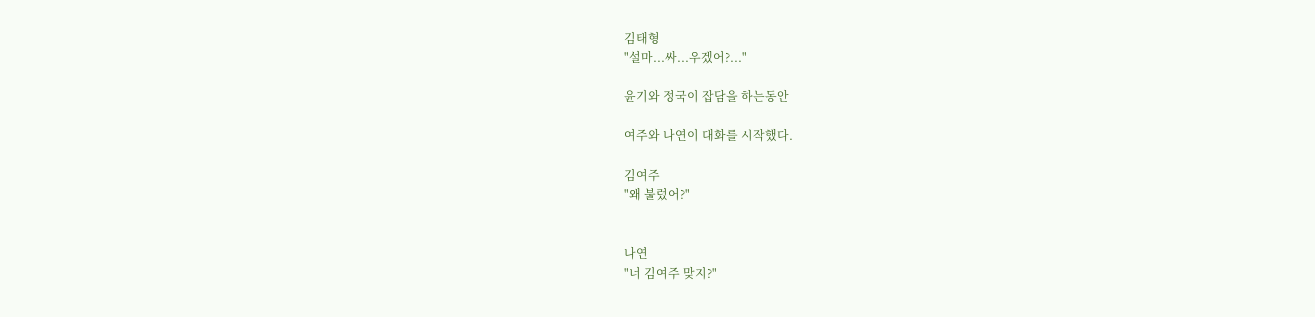김태형
"설마...싸...우겠어?..."

윤기와 정국이 잡담을 하는동안

여주와 나연이 대화를 시작했다.

김여주
"왜 불렀어?"


나연
"너 김여주 맞지?"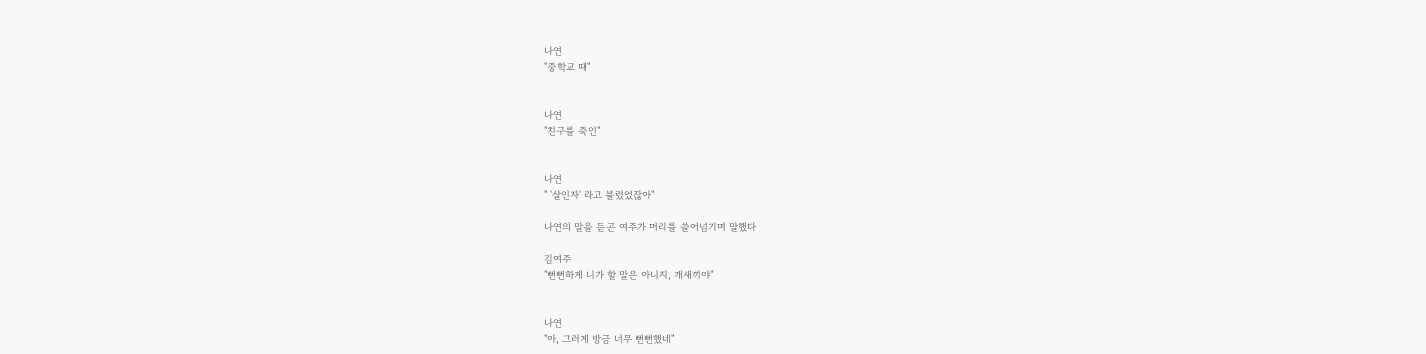나연
"중학교 때"


나연
"친구를 죽인"


나연
" '살인자' 라고 불렀었잖아"

나연의 말을 듣곤 여주가 머리를 쓸어넘기며 말했다

김여주
"뻔뻔하게 니가 할 말은 아니지, 개새끼야"


나연
"아, 그러게 방금 너무 뻔뻔했네"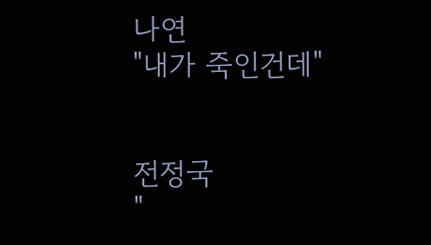나연
"내가 죽인건데"


전정국
"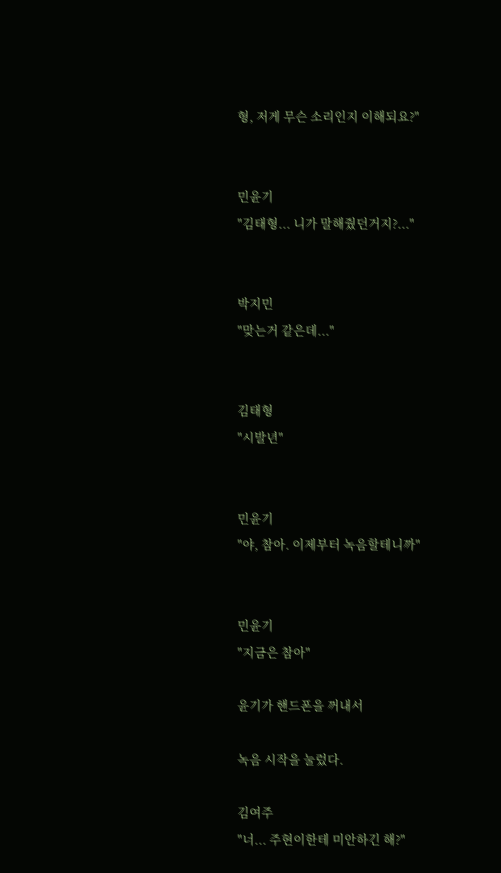형, 저게 무슨 소리인지 이해되요?"


민윤기
"김태형... 니가 말해줬던거지?..."


박지민
"맞는거 같은데..."


김태형
"시발년"


민윤기
"야, 참아. 이제부터 녹음할테니까"


민윤기
"지금은 참아"

윤기가 핸드폰을 꺼내서

녹음 시작을 눌렀다.

김여주
"너... 주현이한테 미안하긴 해?"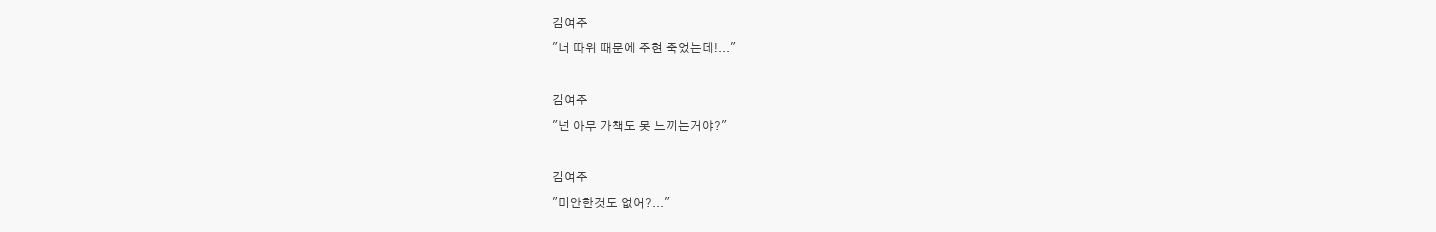김여주
"너 따위 때문에 주현 죽었는데!..."

김여주
"넌 아무 가책도 못 느끼는거야?"

김여주
"미안한것도 없어?..."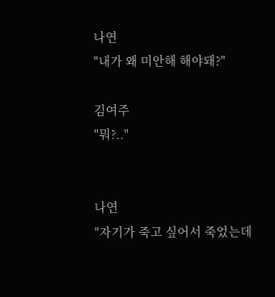나연
"내가 왜 미안해 해야돼?"

김여주
"뭐?.."


나연
"자기가 죽고 싶어서 죽었는데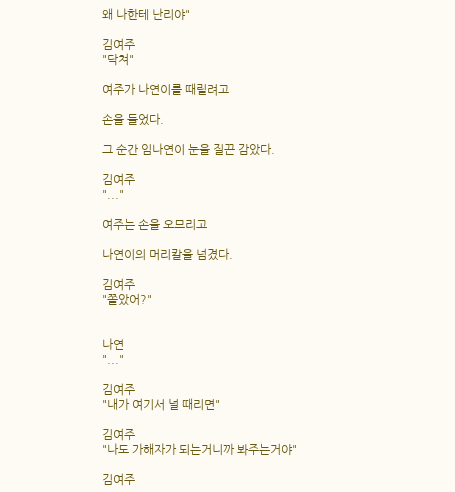왜 나한테 난리야"

김여주
"닥쳐"

여주가 나연이를 때릴려고

손을 들었다.

그 순간 임나연이 눈을 질끈 감았다.

김여주
"..."

여주는 손을 오므리고

나연이의 머리칼을 넘겼다.

김여주
"쫄았어?"


나연
"..."

김여주
"내가 여기서 널 때리면"

김여주
"나도 가해자가 되는거니까 봐주는거야"

김여주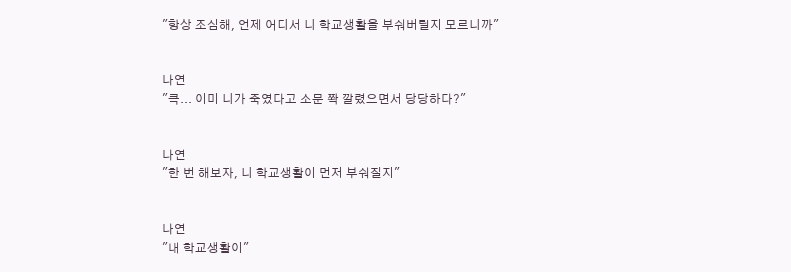"항상 조심해, 언제 어디서 니 학교생활을 부숴버릴지 모르니까"


나연
"큭... 이미 니가 죽였다고 소문 쫙 깔렸으면서 당당하다?"


나연
"한 번 해보자, 니 학교생활이 먼저 부숴질지"


나연
"내 학교생활이"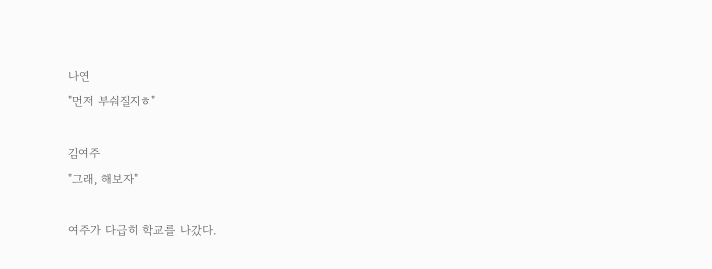나연
"먼저 부숴질지ㅎ"

김여주
"그래, 해보자"

여주가 다급히 학교를 나갔다.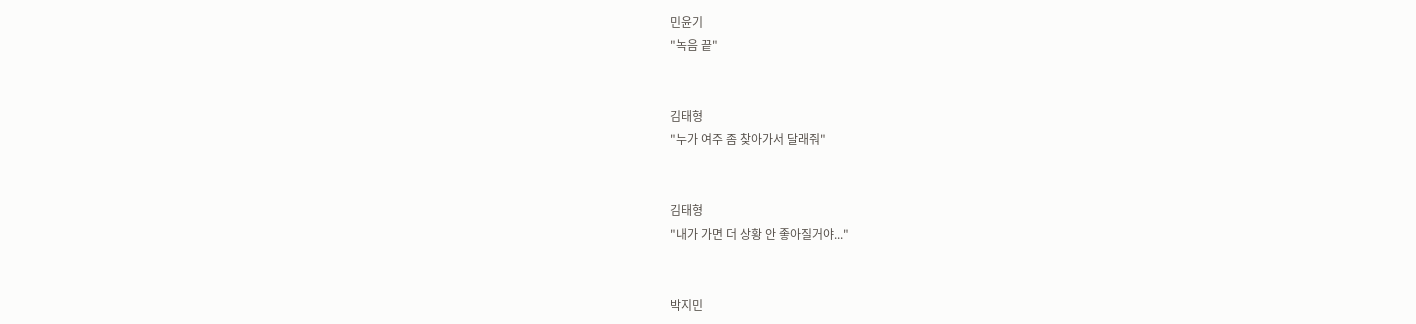민윤기
"녹음 끝"


김태형
"누가 여주 좀 찾아가서 달래줘"


김태형
"내가 가면 더 상황 안 좋아질거야..."


박지민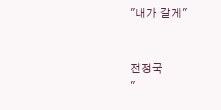"내가 갈게"


전정국
"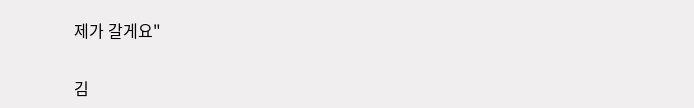제가 갈게요"


김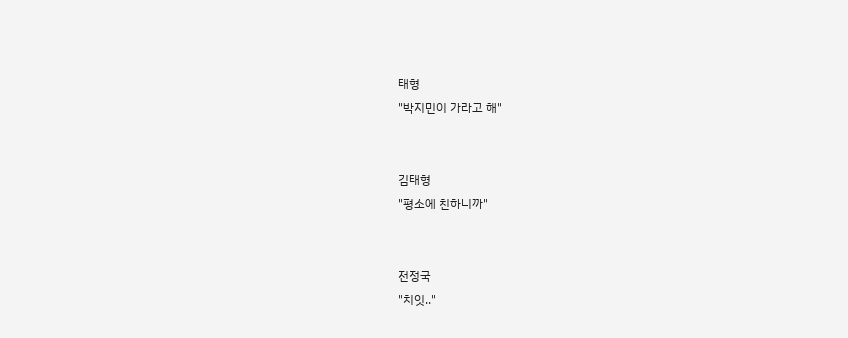태형
"박지민이 가라고 해"


김태형
"평소에 친하니까"


전정국
"치잇.."